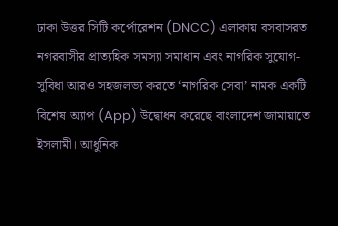ঢাকা উত্তর সিটি কর্পোরেশন (DNCC) এলাকায় বসবাসরত নগরবাসীর প্রাত্যহিক সমস্যা সমাধান এবং নাগরিক সুযোগ-সুবিধা আরও সহজলভ্য করতে ‘নাগরিক সেবা’ নামক একটি বিশেষ অ্যাপ (App) উদ্বোধন করেছে বাংলাদেশ জামায়াতে ইসলামী। আধুনিক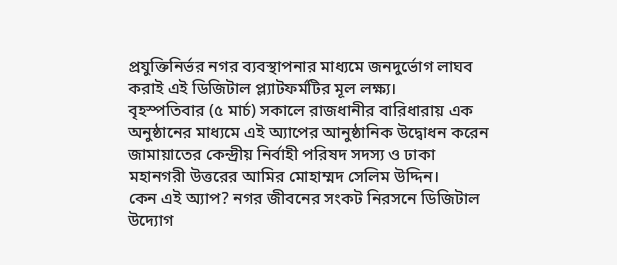প্রযুক্তিনির্ভর নগর ব্যবস্থাপনার মাধ্যমে জনদুর্ভোগ লাঘব করাই এই ডিজিটাল প্ল্যাটফর্মটির মূল লক্ষ্য।
বৃহস্পতিবার (৫ মার্চ) সকালে রাজধানীর বারিধারায় এক অনুষ্ঠানের মাধ্যমে এই অ্যাপের আনুষ্ঠানিক উদ্বোধন করেন জামায়াতের কেন্দ্রীয় নির্বাহী পরিষদ সদস্য ও ঢাকা মহানগরী উত্তরের আমির মোহাম্মদ সেলিম উদ্দিন।
কেন এই অ্যাপ? নগর জীবনের সংকট নিরসনে ডিজিটাল উদ্যোগ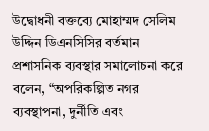উদ্বোধনী বক্তব্যে মোহাম্মদ সেলিম উদ্দিন ডিএনসিসির বর্তমান প্রশাসনিক ব্যবস্থার সমালোচনা করে বলেন, “অপরিকল্পিত নগর ব্যবস্থাপনা, দুর্নীতি এবং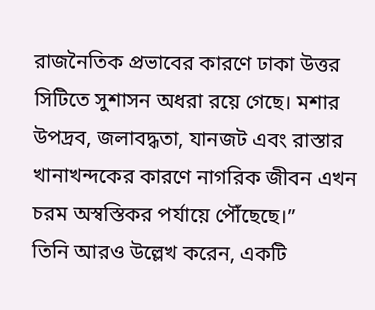রাজনৈতিক প্রভাবের কারণে ঢাকা উত্তর সিটিতে সুশাসন অধরা রয়ে গেছে। মশার উপদ্রব, জলাবদ্ধতা, যানজট এবং রাস্তার খানাখন্দকের কারণে নাগরিক জীবন এখন চরম অস্বস্তিকর পর্যায়ে পৌঁছেছে।”
তিনি আরও উল্লেখ করেন, একটি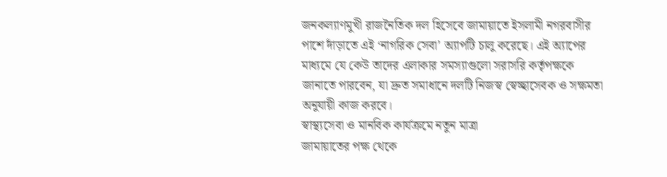জনকল্যাণমুখী রাজনৈতিক দল হিসেবে জামায়াতে ইসলামী নগরবাসীর পাশে দাঁড়াতে এই ‘নাগরিক সেবা’ অ্যাপটি চালু করেছে। এই অ্যাপের মাধ্যমে যে কেউ তাদের এলাকার সমস্যাগুলো সরাসরি কর্তৃপক্ষকে জানাতে পারবেন, যা দ্রুত সমাধানে দলটি নিজস্ব স্বেচ্ছাসেবক ও সক্ষমতা অনুযায়ী কাজ করবে।
স্বাস্থ্যসেবা ও মানবিক কার্যক্রমে নতুন মাত্রা
জামায়াতের পক্ষ থেকে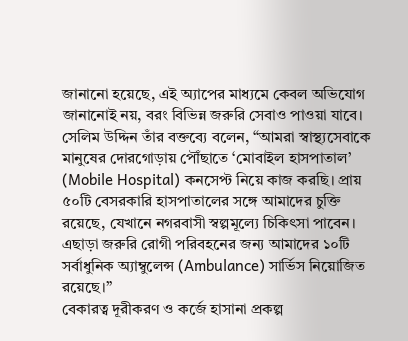জানানো হয়েছে, এই অ্যাপের মাধ্যমে কেবল অভিযোগ জানানোই নয়, বরং বিভিন্ন জরুরি সেবাও পাওয়া যাবে। সেলিম উদ্দিন তাঁর বক্তব্যে বলেন, “আমরা স্বাস্থ্যসেবাকে মানুষের দোরগোড়ায় পৌঁছাতে ‘মোবাইল হাসপাতাল’ (Mobile Hospital) কনসেপ্ট নিয়ে কাজ করছি। প্রায় ৫০টি বেসরকারি হাসপাতালের সঙ্গে আমাদের চুক্তি রয়েছে, যেখানে নগরবাসী স্বল্পমূল্যে চিকিৎসা পাবেন। এছাড়া জরুরি রোগী পরিবহনের জন্য আমাদের ১০টি সর্বাধুনিক অ্যাম্বুলেন্স (Ambulance) সার্ভিস নিয়োজিত রয়েছে।”
বেকারত্ব দূরীকরণ ও কর্জে হাসানা প্রকল্প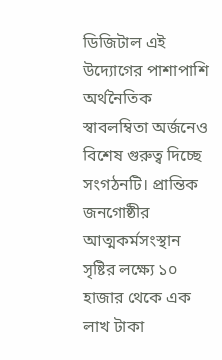ডিজিটাল এই উদ্যোগের পাশাপাশি অর্থনৈতিক স্বাবলম্বিতা অর্জনেও বিশেষ গুরুত্ব দিচ্ছে সংগঠনটি। প্রান্তিক জনগোষ্ঠীর আত্মকর্মসংস্থান সৃষ্টির লক্ষ্যে ১০ হাজার থেকে এক লাখ টাকা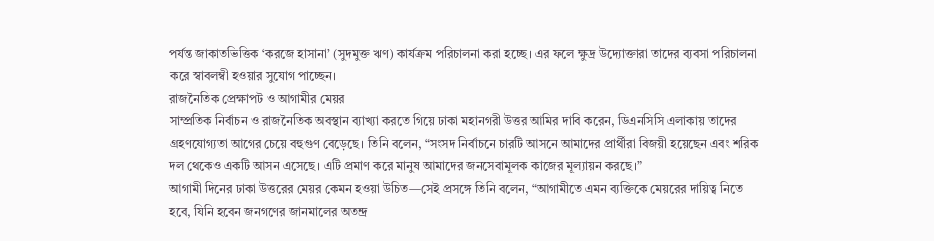পর্যন্ত জাকাতভিত্তিক ‘করজে হাসানা’ (সুদমুক্ত ঋণ) কার্যক্রম পরিচালনা করা হচ্ছে। এর ফলে ক্ষুদ্র উদ্যোক্তারা তাদের ব্যবসা পরিচালনা করে স্বাবলম্বী হওয়ার সুযোগ পাচ্ছেন।
রাজনৈতিক প্রেক্ষাপট ও আগামীর মেয়র
সাম্প্রতিক নির্বাচন ও রাজনৈতিক অবস্থান ব্যাখ্যা করতে গিয়ে ঢাকা মহানগরী উত্তর আমির দাবি করেন, ডিএনসিসি এলাকায় তাদের গ্রহণযোগ্যতা আগের চেয়ে বহুগুণ বেড়েছে। তিনি বলেন, “সংসদ নির্বাচনে চারটি আসনে আমাদের প্রার্থীরা বিজয়ী হয়েছেন এবং শরিক দল থেকেও একটি আসন এসেছে। এটি প্রমাণ করে মানুষ আমাদের জনসেবামূলক কাজের মূল্যায়ন করছে।”
আগামী দিনের ঢাকা উত্তরের মেয়র কেমন হওয়া উচিত—সেই প্রসঙ্গে তিনি বলেন, “আগামীতে এমন ব্যক্তিকে মেয়রের দায়িত্ব নিতে হবে, যিনি হবেন জনগণের জানমালের অতন্দ্র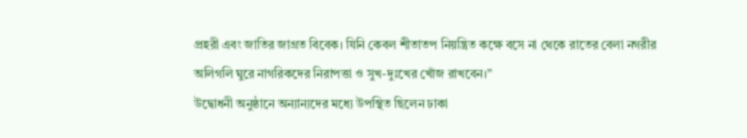প্রহরী এবং জাতির জাগ্রত বিবেক। যিনি কেবল শীতাতপ নিয়ন্ত্রিত কক্ষে বসে না থেকে রাতের বেলা নগরীর অলিগলি ঘুরে নাগরিকদের নিরাপত্তা ও সুখ-দুঃখের খোঁজ রাখবেন।”
উদ্বোধনী অনুষ্ঠানে অন্যান্যদের মধ্যে উপস্থিত ছিলেন ঢাকা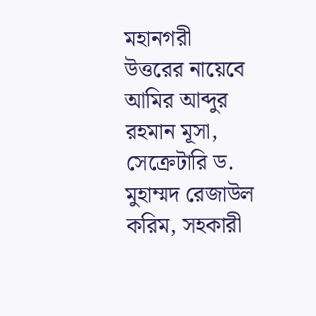মহানগরী উত্তরের নায়েবে আমির আব্দুর রহমান মূসা, সেক্রেটারি ড. মুহাম্মদ রেজাউল করিম, সহকারী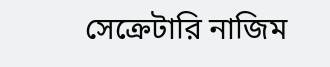সেক্রেটারি নাজিম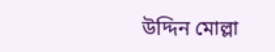উদ্দিন মোল্লা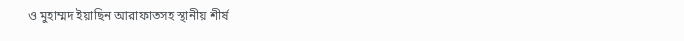ও মুহাম্মদ ইয়াছিন আরাফাতসহ স্থানীয় শীর্ষ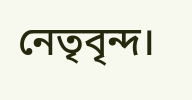নেতৃবৃন্দ।